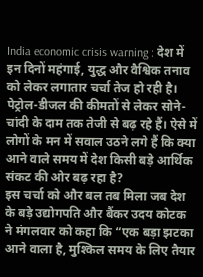India economic crisis warning : देश में इन दिनों महंगाई, युद्ध और वैश्विक तनाव को लेकर लगातार चर्चा तेज हो रही है। पेट्रोल-डीजल की कीमतों से लेकर सोने-चांदी के दाम तक तेजी से बढ़ रहे हैं। ऐसे में लोगों के मन में सवाल उठने लगे हैं कि क्या आने वाले समय में देश किसी बड़े आर्थिक संकट की ओर बढ़ रहा है?
इस चर्चा को और बल तब मिला जब देश के बड़े उद्योगपति और बैंकर उदय कोटक ने मंगलवार को कहा कि “एक बड़ा झटका आने वाला है, मुश्किल समय के लिए तैयार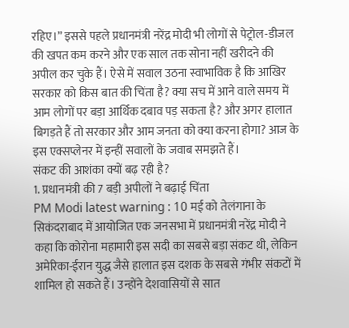रहिए।” इससे पहले प्रधानमंत्री नरेंद्र मोदी भी लोगों से पेट्रोल-डीजल की खपत कम करने और एक साल तक सोना नहीं खरीदने की अपील कर चुके हैं। ऐसे में सवाल उठना स्वाभाविक है कि आखिर सरकार को किस बात की चिंता है? क्या सच में आने वाले समय में आम लोगों पर बड़ा आर्थिक दबाव पड़ सकता है? और अगर हालात बिगड़ते हैं तो सरकार और आम जनता को क्या करना होगा? आज के इस एक्सप्लेनर में इन्हीं सवालों के जवाब समझते हैं।
संकट की आशंका क्यों बढ़ रही है?
1. प्रधानमंत्री की 7 बड़ी अपीलों ने बढ़ाई चिंता
PM Modi latest warning : 10 मई को तेलंगाना के सिकंदराबाद में आयोजित एक जनसभा में प्रधानमंत्री नरेंद्र मोदी ने कहा कि कोरोना महामारी इस सदी का सबसे बड़ा संकट थी, लेकिन अमेरिका-ईरान युद्ध जैसे हालात इस दशक के सबसे गंभीर संकटों में शामिल हो सकते हैं। उन्होंने देशवासियों से सात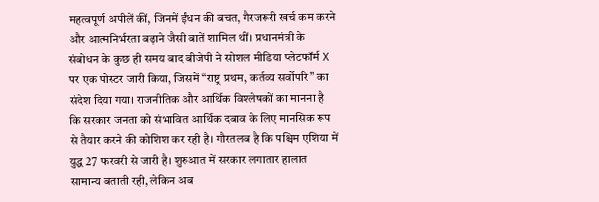महत्वपूर्ण अपीलें कीं, जिनमें ईंधन की बचत, गैरजरूरी खर्च कम करने और आत्मनिर्भरता बढ़ाने जैसी बातें शामिल थीं। प्रधानमंत्री के संबोधन के कुछ ही समय बाद बीजेपी ने सोशल मीडिया प्लेटफॉर्म X पर एक पोस्टर जारी किया, जिसमें “राष्ट्र प्रथम, कर्तव्य सर्वोपरि” का संदेश दिया गया। राजनीतिक और आर्थिक विश्लेषकों का मानना है कि सरकार जनता को संभावित आर्थिक दबाव के लिए मानसिक रूप से तैयार करने की कोशिश कर रही है। गौरतलब है कि पश्चिम एशिया में युद्ध 27 फरवरी से जारी है। शुरुआत में सरकार लगातार हालात सामान्य बताती रही, लेकिन अब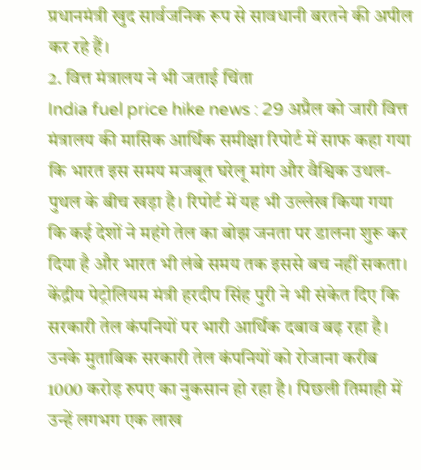प्रधानमंत्री खुद सार्वजनिक रूप से सावधानी बरतने की अपील कर रहे हैं।
2. वित्त मंत्रालय ने भी जताई चिंता
India fuel price hike news : 29 अप्रैल को जारी वित्त मंत्रालय की मासिक आर्थिक समीक्षा रिपोर्ट में साफ कहा गया कि भारत इस समय मजबूत घरेलू मांग और वैश्विक उथल-पुथल के बीच खड़ा है। रिपोर्ट में यह भी उल्लेख किया गया कि कई देशों ने महंगे तेल का बोझ जनता पर डालना शुरू कर दिया है और भारत भी लंबे समय तक इससे बच नहीं सकता। केंद्रीय पेट्रोलियम मंत्री हरदीप सिंह पुरी ने भी संकेत दिए कि सरकारी तेल कंपनियों पर भारी आर्थिक दबाव बढ़ रहा है। उनके मुताबिक सरकारी तेल कंपनियों को रोजाना करीब 1000 करोड़ रुपए का नुकसान हो रहा है। पिछली तिमाही में उन्हें लगभग एक लाख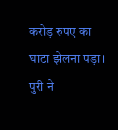करोड़ रुपए का घाटा झेलना पड़ा। पुरी ने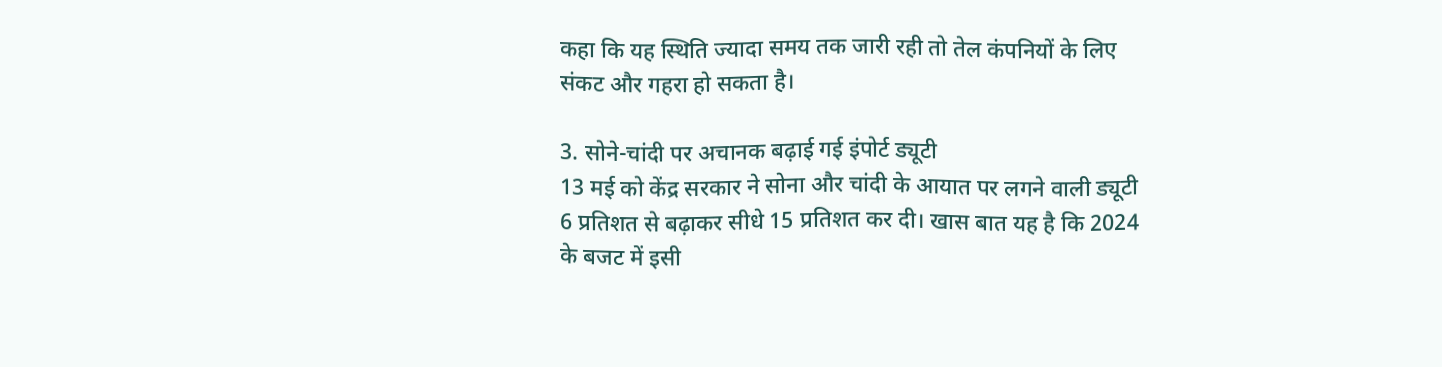कहा कि यह स्थिति ज्यादा समय तक जारी रही तो तेल कंपनियों के लिए संकट और गहरा हो सकता है।

3. सोने-चांदी पर अचानक बढ़ाई गई इंपोर्ट ड्यूटी
13 मई को केंद्र सरकार ने सोना और चांदी के आयात पर लगने वाली ड्यूटी 6 प्रतिशत से बढ़ाकर सीधे 15 प्रतिशत कर दी। खास बात यह है कि 2024 के बजट में इसी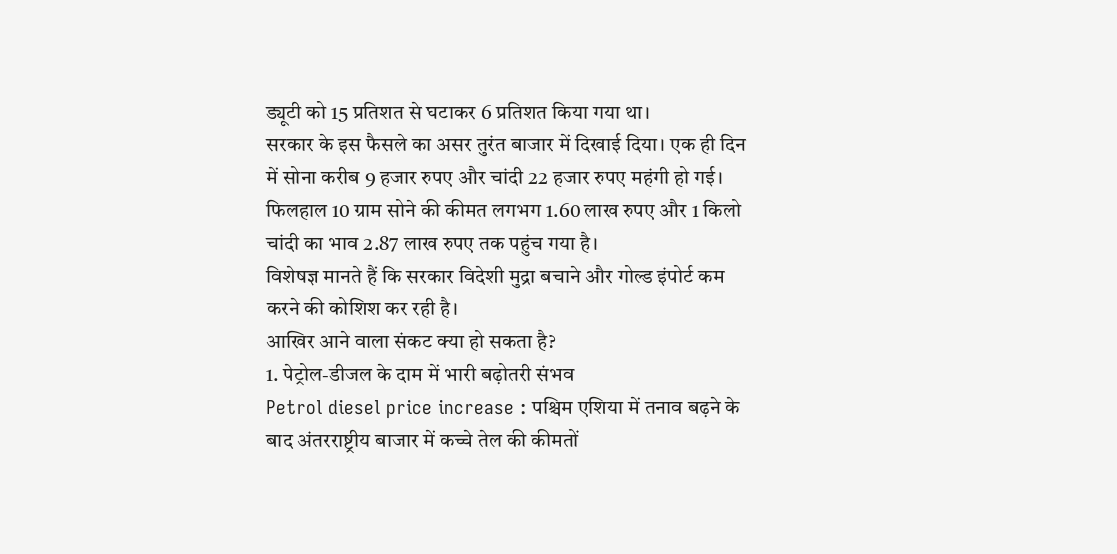ड्यूटी को 15 प्रतिशत से घटाकर 6 प्रतिशत किया गया था।
सरकार के इस फैसले का असर तुरंत बाजार में दिखाई दिया। एक ही दिन में सोना करीब 9 हजार रुपए और चांदी 22 हजार रुपए महंगी हो गई। फिलहाल 10 ग्राम सोने की कीमत लगभग 1.60 लाख रुपए और 1 किलो चांदी का भाव 2.87 लाख रुपए तक पहुंच गया है।
विशेषज्ञ मानते हैं कि सरकार विदेशी मुद्रा बचाने और गोल्ड इंपोर्ट कम करने की कोशिश कर रही है।
आखिर आने वाला संकट क्या हो सकता है?
1. पेट्रोल-डीजल के दाम में भारी बढ़ोतरी संभव
Petrol diesel price increase : पश्चिम एशिया में तनाव बढ़ने के बाद अंतरराष्ट्रीय बाजार में कच्चे तेल की कीमतों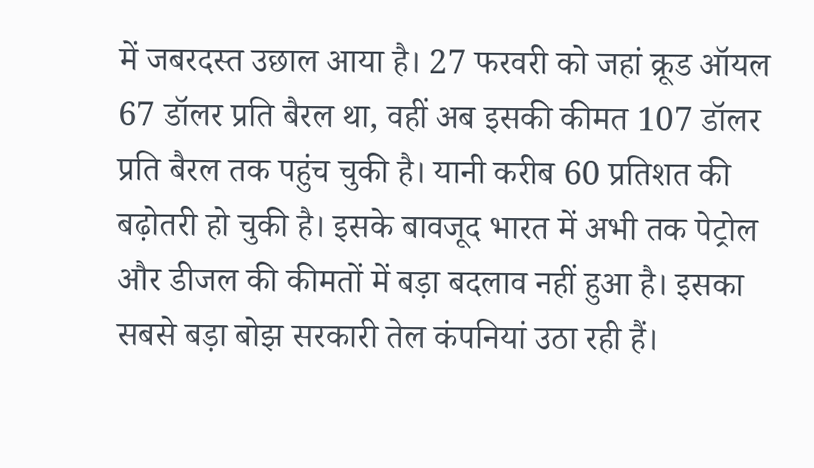में जबरदस्त उछाल आया है। 27 फरवरी को जहां क्रूड ऑयल 67 डॉलर प्रति बैरल था, वहीं अब इसकी कीमत 107 डॉलर प्रति बैरल तक पहुंच चुकी है। यानी करीब 60 प्रतिशत की बढ़ोतरी हो चुकी है। इसके बावजूद भारत में अभी तक पेट्रोल और डीजल की कीमतों में बड़ा बदलाव नहीं हुआ है। इसका सबसे बड़ा बोझ सरकारी तेल कंपनियां उठा रही हैं।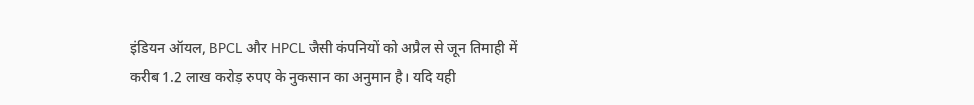इंडियन ऑयल, BPCL और HPCL जैसी कंपनियों को अप्रैल से जून तिमाही में करीब 1.2 लाख करोड़ रुपए के नुकसान का अनुमान है। यदि यही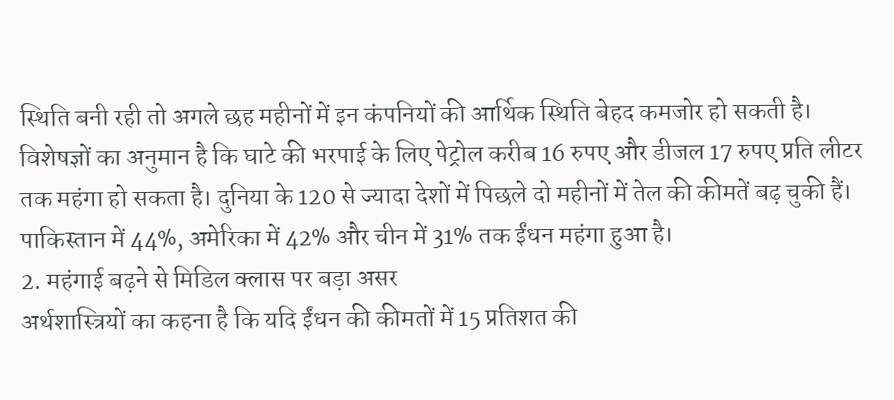स्थिति बनी रही तो अगले छह महीनों में इन कंपनियों की आर्थिक स्थिति बेहद कमजोर हो सकती है। विशेषज्ञों का अनुमान है कि घाटे की भरपाई के लिए पेट्रोल करीब 16 रुपए और डीजल 17 रुपए प्रति लीटर तक महंगा हो सकता है। दुनिया के 120 से ज्यादा देशों में पिछले दो महीनों में तेल की कीमतें बढ़ चुकी हैं। पाकिस्तान में 44%, अमेरिका में 42% और चीन में 31% तक ईंधन महंगा हुआ है।
2. महंगाई बढ़ने से मिडिल क्लास पर बड़ा असर
अर्थशास्त्रियों का कहना है कि यदि ईंधन की कीमतों में 15 प्रतिशत की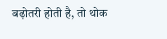बढ़ोतरी होती है, तो थोक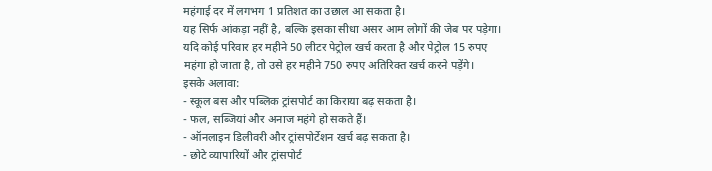महंगाई दर में लगभग 1 प्रतिशत का उछाल आ सकता है।
यह सिर्फ आंकड़ा नहीं है, बल्कि इसका सीधा असर आम लोगों की जेब पर पड़ेगा।
यदि कोई परिवार हर महीने 50 लीटर पेट्रोल खर्च करता है और पेट्रोल 15 रुपए महंगा हो जाता है, तो उसे हर महीने 750 रुपए अतिरिक्त खर्च करने पड़ेंगे।
इसके अलावा:
- स्कूल बस और पब्लिक ट्रांसपोर्ट का किराया बढ़ सकता है।
- फल, सब्जियां और अनाज महंगे हो सकते हैं।
- ऑनलाइन डिलीवरी और ट्रांसपोर्टेशन खर्च बढ़ सकता है।
- छोटे व्यापारियों और ट्रांसपोर्ट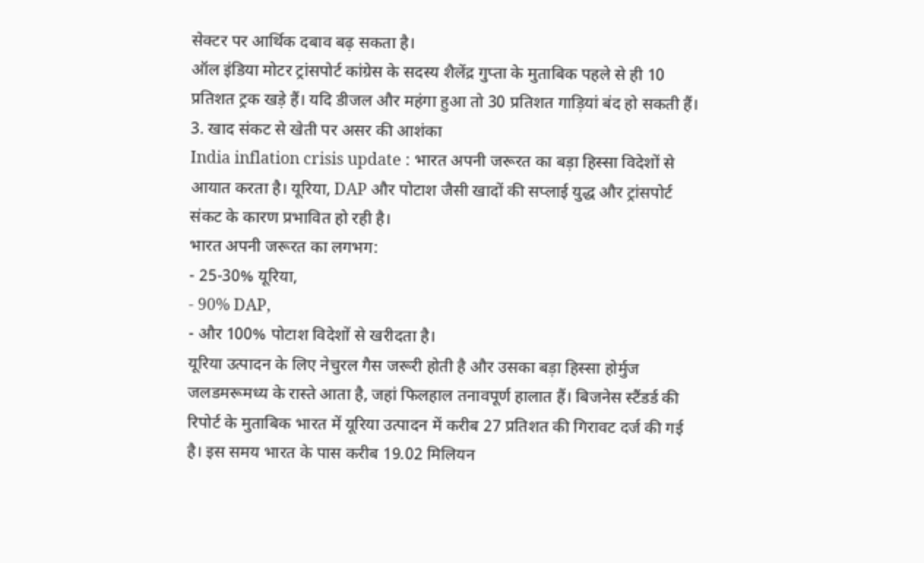सेक्टर पर आर्थिक दबाव बढ़ सकता है।
ऑल इंडिया मोटर ट्रांसपोर्ट कांग्रेस के सदस्य शैलेंद्र गुप्ता के मुताबिक पहले से ही 10 प्रतिशत ट्रक खड़े हैं। यदि डीजल और महंगा हुआ तो 30 प्रतिशत गाड़ियां बंद हो सकती हैं।
3. खाद संकट से खेती पर असर की आशंका
India inflation crisis update : भारत अपनी जरूरत का बड़ा हिस्सा विदेशों से आयात करता है। यूरिया, DAP और पोटाश जैसी खादों की सप्लाई युद्ध और ट्रांसपोर्ट संकट के कारण प्रभावित हो रही है।
भारत अपनी जरूरत का लगभग:
- 25-30% यूरिया,
- 90% DAP,
- और 100% पोटाश विदेशों से खरीदता है।
यूरिया उत्पादन के लिए नेचुरल गैस जरूरी होती है और उसका बड़ा हिस्सा होर्मुज जलडमरूमध्य के रास्ते आता है, जहां फिलहाल तनावपूर्ण हालात हैं। बिजनेस स्टैंडर्ड की रिपोर्ट के मुताबिक भारत में यूरिया उत्पादन में करीब 27 प्रतिशत की गिरावट दर्ज की गई है। इस समय भारत के पास करीब 19.02 मिलियन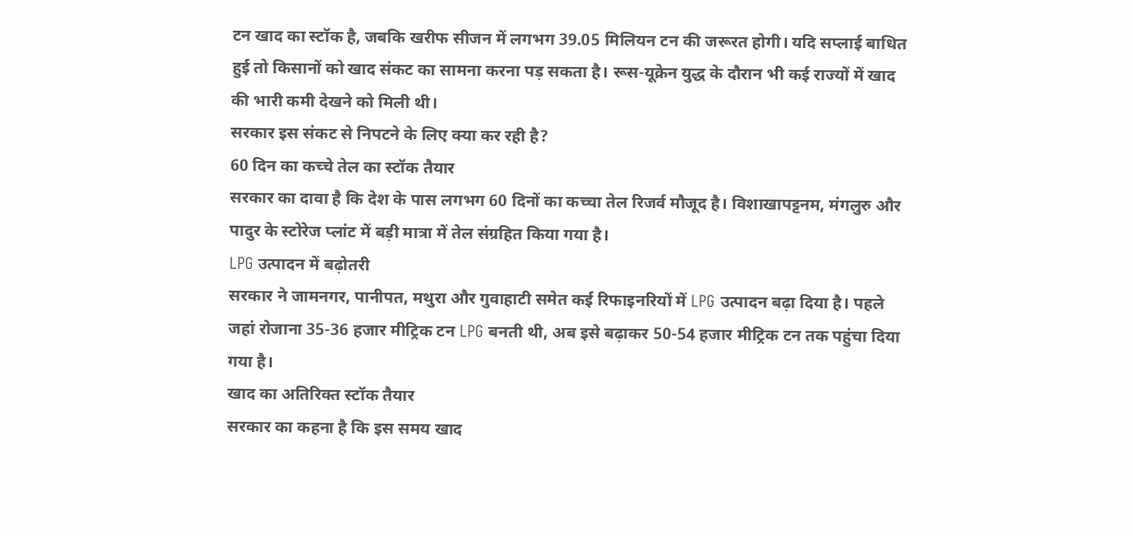टन खाद का स्टॉक है, जबकि खरीफ सीजन में लगभग 39.05 मिलियन टन की जरूरत होगी। यदि सप्लाई बाधित हुई तो किसानों को खाद संकट का सामना करना पड़ सकता है। रूस-यूक्रेन युद्ध के दौरान भी कई राज्यों में खाद की भारी कमी देखने को मिली थी।
सरकार इस संकट से निपटने के लिए क्या कर रही है?
60 दिन का कच्चे तेल का स्टॉक तैयार
सरकार का दावा है कि देश के पास लगभग 60 दिनों का कच्चा तेल रिजर्व मौजूद है। विशाखापट्टनम, मंगलुरु और पादुर के स्टोरेज प्लांट में बड़ी मात्रा में तेल संग्रहित किया गया है।
LPG उत्पादन में बढ़ोतरी
सरकार ने जामनगर, पानीपत, मथुरा और गुवाहाटी समेत कई रिफाइनरियों में LPG उत्पादन बढ़ा दिया है। पहले जहां रोजाना 35-36 हजार मीट्रिक टन LPG बनती थी, अब इसे बढ़ाकर 50-54 हजार मीट्रिक टन तक पहुंचा दिया गया है।
खाद का अतिरिक्त स्टॉक तैयार
सरकार का कहना है कि इस समय खाद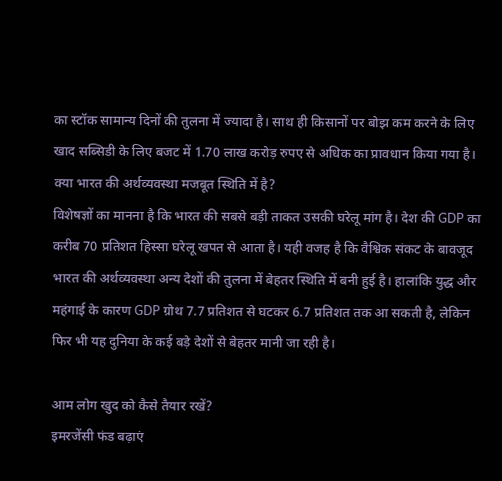का स्टॉक सामान्य दिनों की तुलना में ज्यादा है। साथ ही किसानों पर बोझ कम करने के लिए खाद सब्सिडी के लिए बजट में 1.70 लाख करोड़ रुपए से अधिक का प्रावधान किया गया है।
क्या भारत की अर्थव्यवस्था मजबूत स्थिति में है?
विशेषज्ञों का मानना है कि भारत की सबसे बड़ी ताकत उसकी घरेलू मांग है। देश की GDP का करीब 70 प्रतिशत हिस्सा घरेलू खपत से आता है। यही वजह है कि वैश्विक संकट के बावजूद भारत की अर्थव्यवस्था अन्य देशों की तुलना में बेहतर स्थिति में बनी हुई है। हालांकि युद्ध और महंगाई के कारण GDP ग्रोथ 7.7 प्रतिशत से घटकर 6.7 प्रतिशत तक आ सकती है, लेकिन फिर भी यह दुनिया के कई बड़े देशों से बेहतर मानी जा रही है।

आम लोग खुद को कैसे तैयार रखें?
इमरजेंसी फंड बढ़ाएं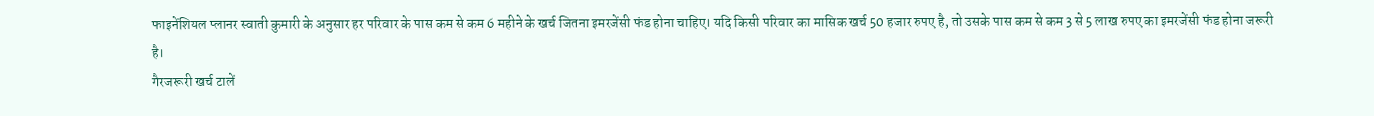फाइनेंशियल प्लानर स्वाती कुमारी के अनुसार हर परिवार के पास कम से कम 6 महीने के खर्च जितना इमरजेंसी फंड होना चाहिए। यदि किसी परिवार का मासिक खर्च 50 हजार रुपए है, तो उसके पास कम से कम 3 से 5 लाख रुपए का इमरजेंसी फंड होना जरूरी है।
गैरजरूरी खर्च टालें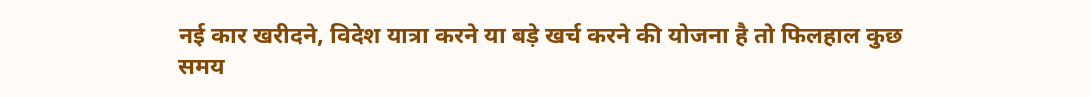नई कार खरीदने, विदेश यात्रा करने या बड़े खर्च करने की योजना है तो फिलहाल कुछ समय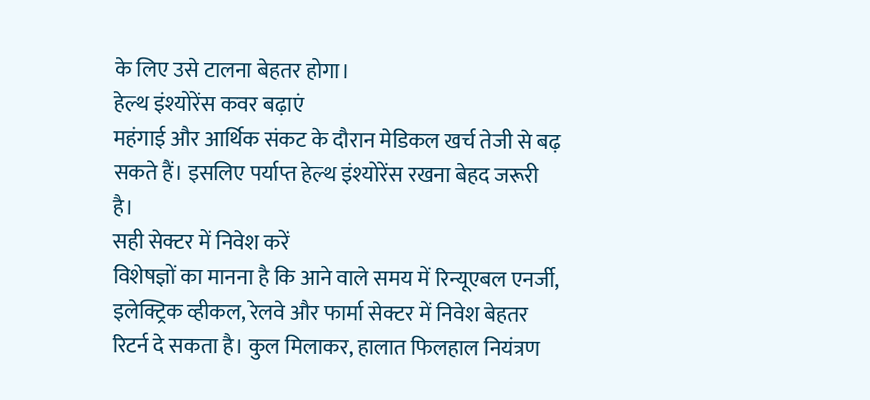के लिए उसे टालना बेहतर होगा।
हेल्थ इंश्योरेंस कवर बढ़ाएं
महंगाई और आर्थिक संकट के दौरान मेडिकल खर्च तेजी से बढ़ सकते हैं। इसलिए पर्याप्त हेल्थ इंश्योरेंस रखना बेहद जरूरी है।
सही सेक्टर में निवेश करें
विशेषज्ञों का मानना है कि आने वाले समय में रिन्यूएबल एनर्जी, इलेक्ट्रिक व्हीकल, रेलवे और फार्मा सेक्टर में निवेश बेहतर रिटर्न दे सकता है। कुल मिलाकर, हालात फिलहाल नियंत्रण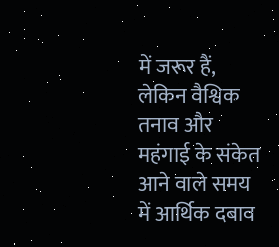में जरूर हैं, लेकिन वैश्विक तनाव और महंगाई के संकेत आने वाले समय में आर्थिक दबाव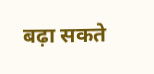बढ़ा सकते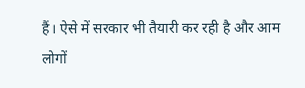हैं। ऐसे में सरकार भी तैयारी कर रही है और आम लोगों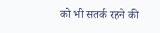को भी सतर्क रहने की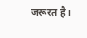जरूरत है।